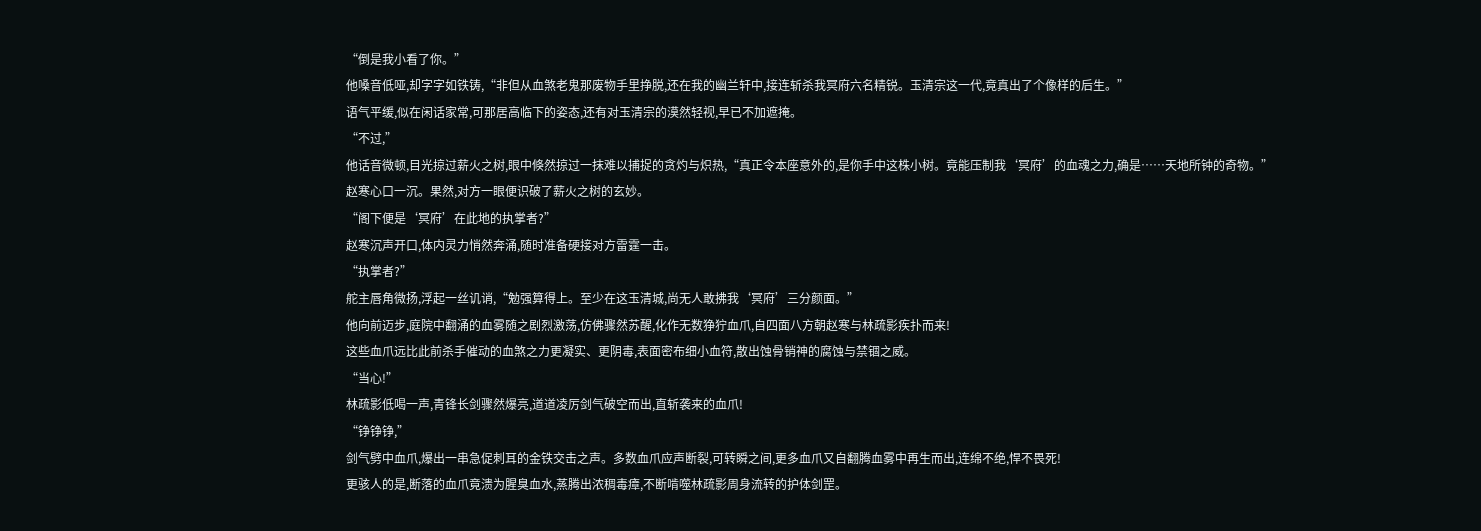“倒是我小看了你。”
他嗓音低哑,却字字如铁铸,“非但从血煞老鬼那废物手里挣脱,还在我的幽兰轩中,接连斩杀我冥府六名精锐。玉清宗这一代,竟真出了个像样的后生。”
语气平缓,似在闲话家常,可那居高临下的姿态,还有对玉清宗的漠然轻视,早已不加遮掩。
“不过,”
他话音微顿,目光掠过薪火之树,眼中倏然掠过一抹难以捕捉的贪灼与炽热,“真正令本座意外的,是你手中这株小树。竟能压制我‘冥府’的血魂之力,确是……天地所钟的奇物。”
赵寒心口一沉。果然,对方一眼便识破了薪火之树的玄妙。
“阁下便是‘冥府’在此地的执掌者?”
赵寒沉声开口,体内灵力悄然奔涌,随时准备硬接对方雷霆一击。
“执掌者?”
舵主唇角微扬,浮起一丝讥诮,“勉强算得上。至少在这玉清城,尚无人敢拂我‘冥府’三分颜面。”
他向前迈步,庭院中翻涌的血雾随之剧烈激荡,仿佛骤然苏醒,化作无数狰狞血爪,自四面八方朝赵寒与林疏影疾扑而来!
这些血爪远比此前杀手催动的血煞之力更凝实、更阴毒,表面密布细小血符,散出蚀骨销神的腐蚀与禁锢之威。
“当心!”
林疏影低喝一声,青锋长剑骤然爆亮,道道凌厉剑气破空而出,直斩袭来的血爪!
“铮铮铮,”
剑气劈中血爪,爆出一串急促刺耳的金铁交击之声。多数血爪应声断裂,可转瞬之间,更多血爪又自翻腾血雾中再生而出,连绵不绝,悍不畏死!
更骇人的是,断落的血爪竟溃为腥臭血水,蒸腾出浓稠毒瘴,不断啃噬林疏影周身流转的护体剑罡。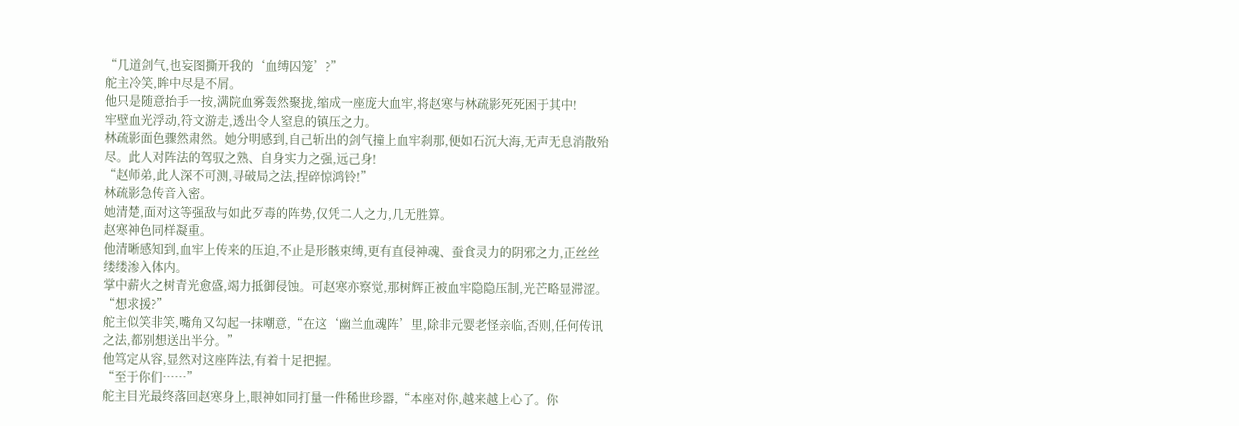“几道剑气,也妄图撕开我的‘血缚囚笼’?”
舵主冷笑,眸中尽是不屑。
他只是随意抬手一按,满院血雾轰然聚拢,缩成一座庞大血牢,将赵寒与林疏影死死困于其中!
牢壁血光浮动,符文游走,透出令人窒息的镇压之力。
林疏影面色骤然肃然。她分明感到,自己斩出的剑气撞上血牢刹那,便如石沉大海,无声无息消散殆尽。此人对阵法的驾驭之熟、自身实力之强,远己身!
“赵师弟,此人深不可测,寻破局之法,捏碎惊鸿铃!”
林疏影急传音入密。
她清楚,面对这等强敌与如此歹毒的阵势,仅凭二人之力,几无胜算。
赵寒神色同样凝重。
他清晰感知到,血牢上传来的压迫,不止是形骸束缚,更有直侵神魂、蚕食灵力的阴邪之力,正丝丝缕缕渗入体内。
掌中薪火之树青光愈盛,竭力抵御侵蚀。可赵寒亦察觉,那树辉正被血牢隐隐压制,光芒略显滞涩。
“想求援?”
舵主似笑非笑,嘴角又勾起一抹嘲意,“在这‘幽兰血魂阵’里,除非元婴老怪亲临,否则,任何传讯之法,都别想送出半分。”
他笃定从容,显然对这座阵法,有着十足把握。
“至于你们……”
舵主目光最终落回赵寒身上,眼神如同打量一件稀世珍器,“本座对你,越来越上心了。你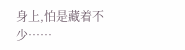身上,怕是藏着不少……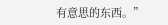有意思的东西。”